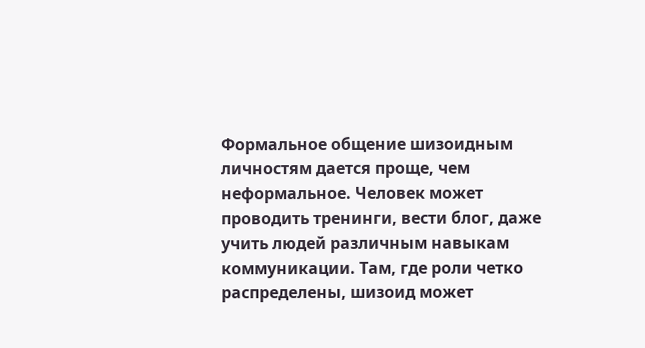Формальное общение шизоидным личностям дается проще, чем неформальное. Человек может проводить тренинги, вести блог, даже учить людей различным навыкам коммуникации. Там, где роли четко распределены, шизоид может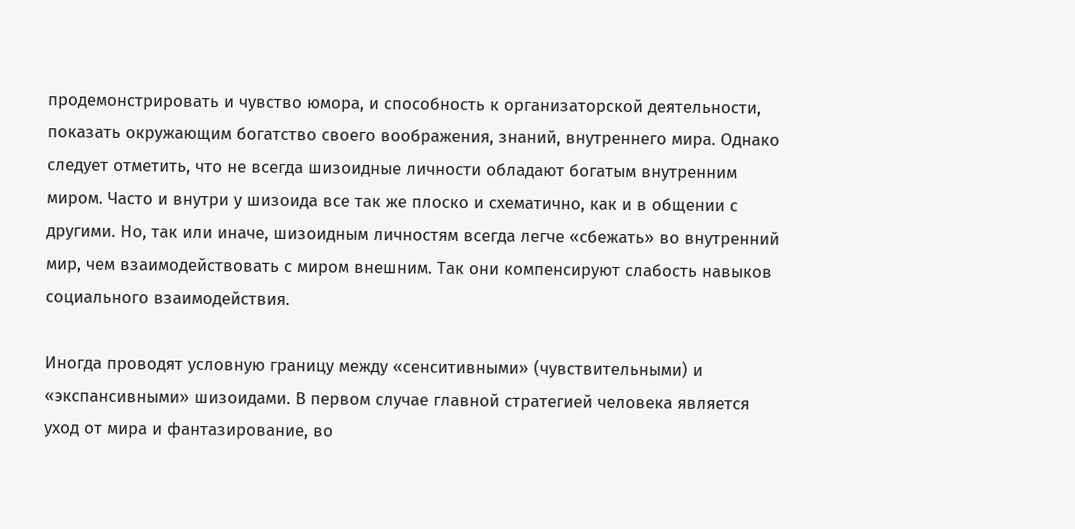продемонстрировать и чувство юмора, и способность к организаторской деятельности, показать окружающим богатство своего воображения, знаний, внутреннего мира. Однако следует отметить, что не всегда шизоидные личности обладают богатым внутренним миром. Часто и внутри у шизоида все так же плоско и схематично, как и в общении с другими. Но, так или иначе, шизоидным личностям всегда легче «сбежать» во внутренний мир, чем взаимодействовать с миром внешним. Так они компенсируют слабость навыков социального взаимодействия.

Иногда проводят условную границу между «сенситивными» (чувствительными) и «экспансивными» шизоидами. В первом случае главной стратегией человека является уход от мира и фантазирование, во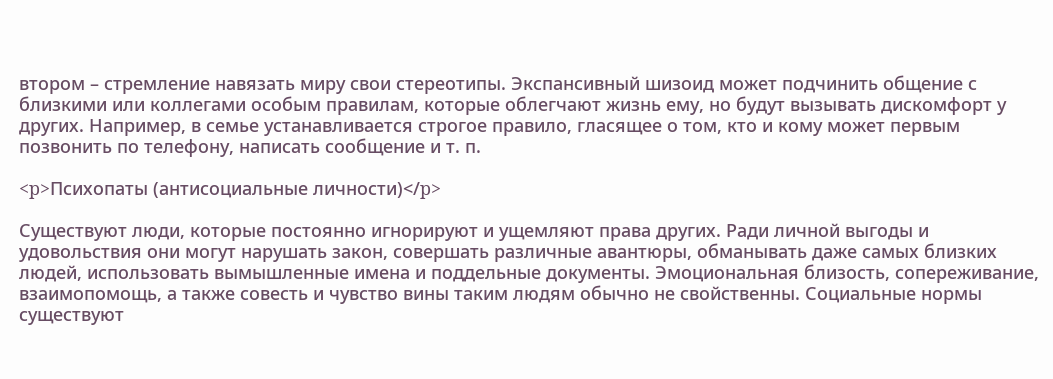втором – стремление навязать миру свои стереотипы. Экспансивный шизоид может подчинить общение с близкими или коллегами особым правилам, которые облегчают жизнь ему, но будут вызывать дискомфорт у других. Например, в семье устанавливается строгое правило, гласящее о том, кто и кому может первым позвонить по телефону, написать сообщение и т. п.

<p>Психопаты (антисоциальные личности)</p>

Существуют люди, которые постоянно игнорируют и ущемляют права других. Ради личной выгоды и удовольствия они могут нарушать закон, совершать различные авантюры, обманывать даже самых близких людей, использовать вымышленные имена и поддельные документы. Эмоциональная близость, сопереживание, взаимопомощь, а также совесть и чувство вины таким людям обычно не свойственны. Социальные нормы существуют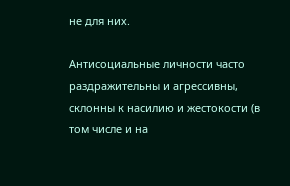не для них.

Антисоциальные личности часто раздражительны и агрессивны, склонны к насилию и жестокости (в том числе и на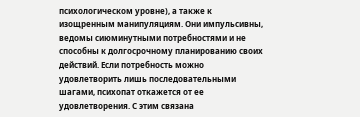психологическом уровне), а также к изощренным манипуляциям. Они импульсивны, ведомы сиюминутными потребностями и не способны к долгосрочному планированию своих действий. Если потребность можно удовлетворить лишь последовательными шагами, психопат откажется от ее удовлетворения. С этим связана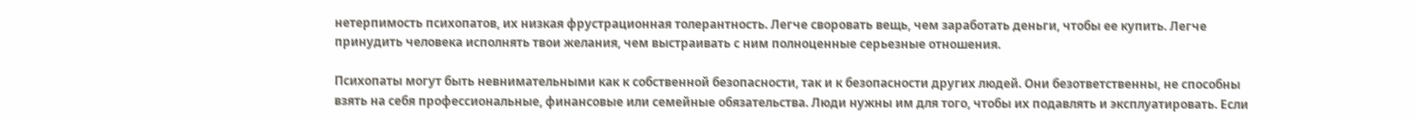нетерпимость психопатов, их низкая фрустрационная толерантность. Легче своровать вещь, чем заработать деньги, чтобы ее купить. Легче принудить человека исполнять твои желания, чем выстраивать с ним полноценные серьезные отношения.

Психопаты могут быть невнимательными как к собственной безопасности, так и к безопасности других людей. Они безответственны, не способны взять на себя профессиональные, финансовые или семейные обязательства. Люди нужны им для того, чтобы их подавлять и эксплуатировать. Если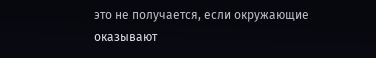это не получается, если окружающие оказывают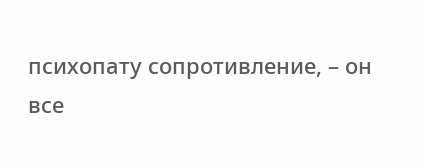психопату сопротивление, – он все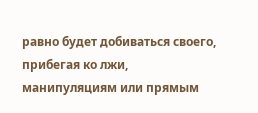равно будет добиваться своего, прибегая ко лжи, манипуляциям или прямым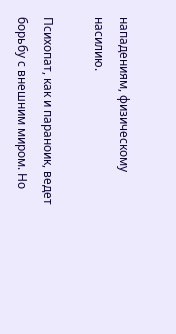нападениям, физическому насилию.

Психопат, как и параноик, ведет борьбу с внешним миром. Но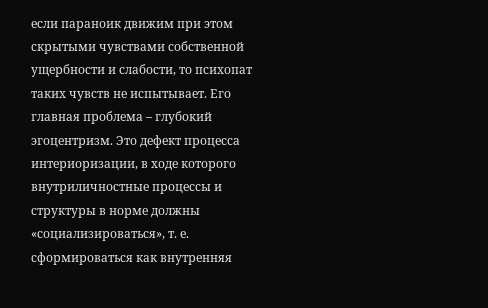если параноик движим при этом скрытыми чувствами собственной ущербности и слабости, то психопат таких чувств не испытывает. Его главная проблема – глубокий эгоцентризм. Это дефект процесса интериоризации, в ходе которого внутриличностные процессы и структуры в норме должны «социализироваться», т. е. сформироваться как внутренняя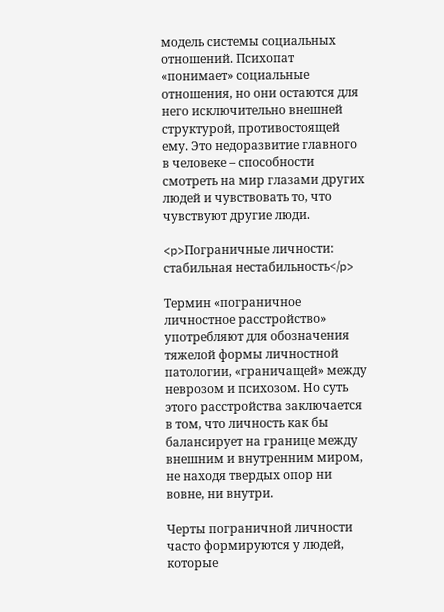модель системы социальных отношений. Психопат «понимает» социальные отношения, но они остаются для него исключительно внешней структурой, противостоящей ему. Это недоразвитие главного в человеке – способности смотреть на мир глазами других людей и чувствовать то, что чувствуют другие люди.

<p>Пограничные личности: стабильная нестабильность</p>

Термин «пограничное личностное расстройство» употребляют для обозначения тяжелой формы личностной патологии, «граничащей» между неврозом и психозом. Но суть этого расстройства заключается в том, что личность как бы балансирует на границе между внешним и внутренним миром, не находя твердых опор ни вовне, ни внутри.

Черты пограничной личности часто формируются у людей, которые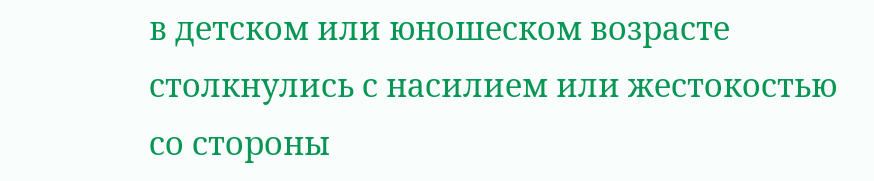в детском или юношеском возрасте столкнулись с насилием или жестокостью со стороны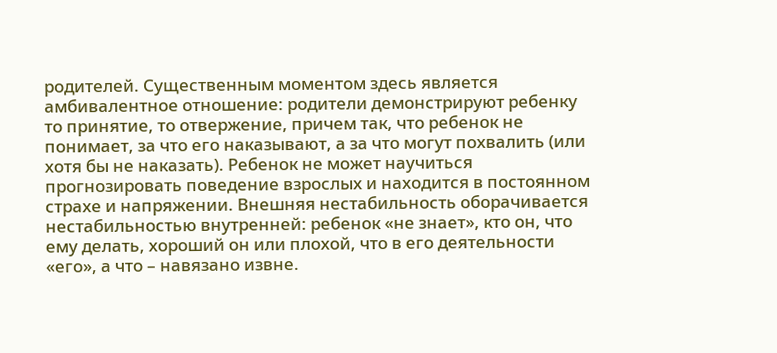родителей. Существенным моментом здесь является амбивалентное отношение: родители демонстрируют ребенку то принятие, то отвержение, причем так, что ребенок не понимает, за что его наказывают, а за что могут похвалить (или хотя бы не наказать). Ребенок не может научиться прогнозировать поведение взрослых и находится в постоянном страхе и напряжении. Внешняя нестабильность оборачивается нестабильностью внутренней: ребенок «не знает», кто он, что ему делать, хороший он или плохой, что в его деятельности «его», а что – навязано извне.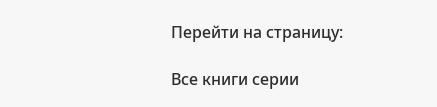Перейти на страницу:

Все книги серии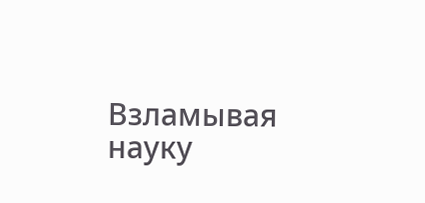Взламывая науку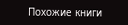Похожие книги